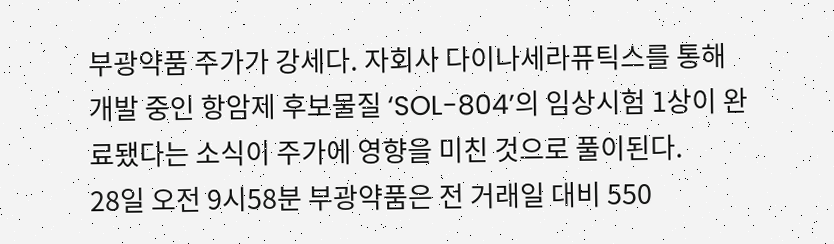부광약품 주가가 강세다. 자회사 다이나세라퓨틱스를 통해 개발 중인 항암제 후보물질 ‘SOL-804’의 임상시험 1상이 완료됐다는 소식이 주가에 영향을 미친 것으로 풀이된다.
28일 오전 9시58분 부광약품은 전 거래일 대비 550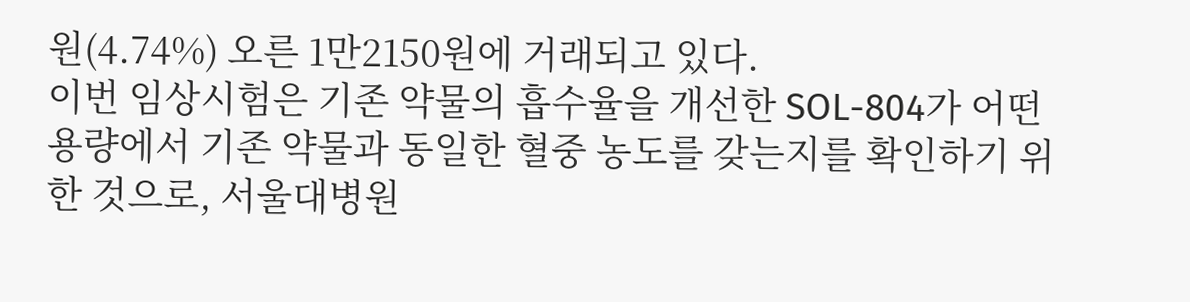원(4.74%) 오른 1만2150원에 거래되고 있다.
이번 임상시험은 기존 약물의 흡수율을 개선한 SOL-804가 어떤 용량에서 기존 약물과 동일한 혈중 농도를 갖는지를 확인하기 위한 것으로, 서울대병원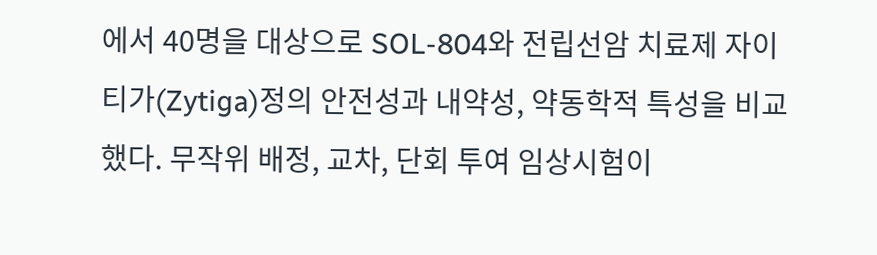에서 40명을 대상으로 SOL-804와 전립선암 치료제 자이티가(Zytiga)정의 안전성과 내약성, 약동학적 특성을 비교했다. 무작위 배정, 교차, 단회 투여 임상시험이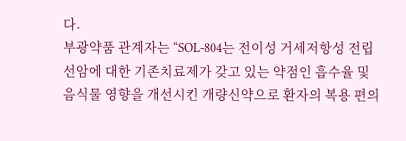다.
부광약품 관계자는 “SOL-804는 전이성 거세저항성 전립선암에 대한 기존치료제가 갖고 있는 약점인 흡수율 및 음식물 영향을 개선시킨 개량신약으로 환자의 복용 편의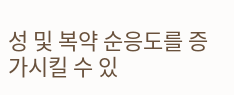성 및 복약 순응도를 증가시킬 수 있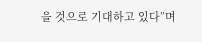을 것으로 기대하고 있다”며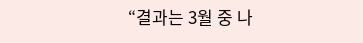“결과는 3월 중 나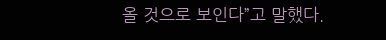올 것으로 보인다”고 말했다.